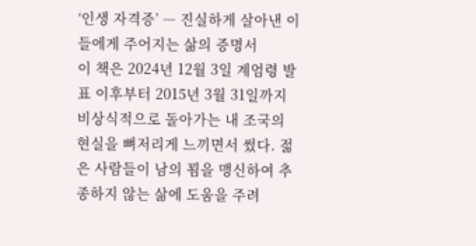‘인생 자격증’ ― 진실하게 살아낸 이들에게 주어지는 삶의 증명서
이 책은 2024년 12월 3일 계엄령 발표 이후부터 2015년 3월 31일까지 비상식적으로 돌아가는 내 조국의 현실을 뼈저리게 느끼면서 썼다. 젊은 사람들이 남의 꾐을 맹신하여 추종하지 않는 삶에 도움을 주려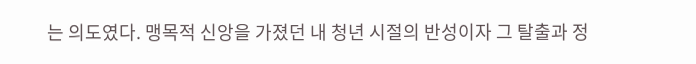는 의도였다. 맹목적 신앙을 가졌던 내 청년 시절의 반성이자 그 탈출과 정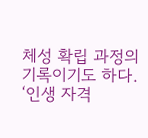체성 확립 과정의 기록이기도 하다.
‘인생 자격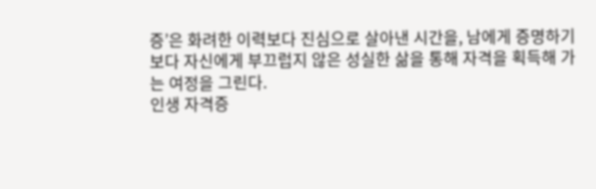증’은 화려한 이력보다 진심으로 살아낸 시간을, 남에게 증명하기보다 자신에게 부끄럽지 않은 성실한 삶을 통해 자격을 획득해 가는 여정을 그린다.
인생 자격증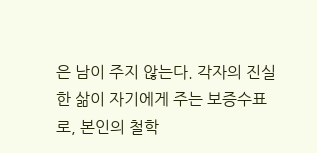은 남이 주지 않는다. 각자의 진실한 삶이 자기에게 주는 보증수표로, 본인의 철학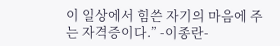이 일상에서 힘쓴 자기의 마음에 주는 자격증이다.” -이종란-